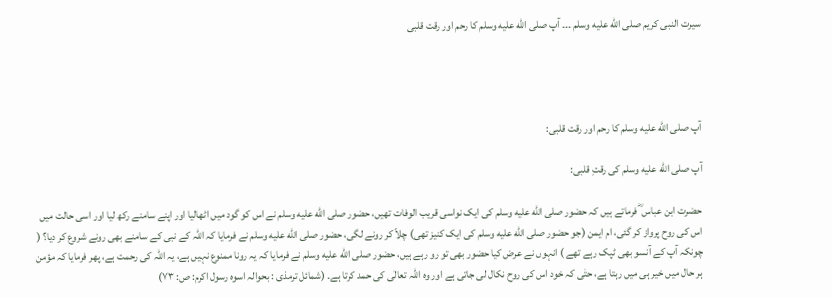سیرت النبی کریم صلى الله عليه وسلم ۔۔۔ آپ صلى الله عليه وسلم کا رحم اور رقت قلبی




آپ صلى الله عليه وسلم کا رحم اور رقت قلبی:

آپ صلى الله عليه وسلم کی رقتِ قلبی:

حضرت ابن عباس ؓ فرماتے ہیں کہ حضور صلى الله عليه وسلم کی ایک نواسی قریب الوفات تھیں، حضور صلى الله عليه وسلم نے اس کو گود میں اٹھالیا اور اپنے سامنے رکھ لیا اور اسی حالت میں اس کی روح پرواز کر گئی، ام ایمن (جو حضور صلى الله عليه وسلم کی ایک کنیز تھی) چلاّ کر رونے لگی، حضور صلى الله عليه وسلم نے فرمایا کہ اللہ کے نبی کے سامنے بھی رونے شروع کر دیا؟ ( چونکہ آپ کے آنسو بھی ٹپک رہے تھے ) انہوں نے عرض کیا حضور بھی تو رو رہے ہیں، حضور صلى الله عليه وسلم نے فرمایا کہ یہ رونا ممنوع نہیں ہے، یہ اللہ کی رحمت ہے، پھر فرمایا کہ مؤمن ہر حال میں خیر ہی میں رہتا ہے، حتٰی کہ خود اس کی روح نکال لی جاتی ہے اور وہ اللہ تعالٰی کی حمد کرتا ہے۔ (شمائل ترمذی : بحوالہ اسوہ رسول اکرم: ص: ۷۳)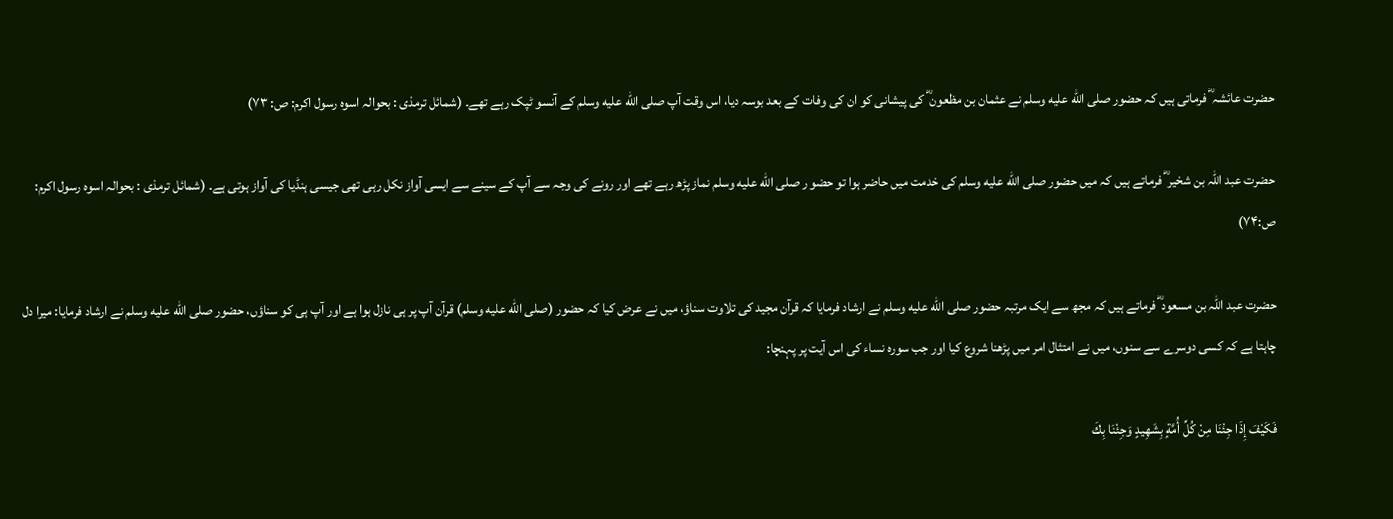حضرت عائشہ ؓ فرماتی ہیں کہ حضور صلى الله عليه وسلم نے عثمان بن مظعون ؓ کی پیشانی کو ان کی وفات کے بعد بوسہ دیا، اس وقت آپ صلى الله عليه وسلم کے آنسو ٹپک رہے تھے۔ (شمائل ترمذی : بحوالہ اسوہ رسول اکرم: ص: ۷۳)

حضرت عبد اللہ بن شخیر ؓ فرماتے ہیں کہ میں حضور صلى الله عليه وسلم کی خدمت میں حاضر ہوا تو حضو ر صلى الله عليه وسلم نماز پڑھ رہے تھے اور رونے کی وجہ سے آپ کے سینے سے ایسی آواز نکل رہی تھی جیسی ہنڈیا کی آواز ہوتی ہے۔ (شمائل ترمذی : بحوالہ اسوہ رسول اکرم: ص:۷۴)

حضرت عبد اللہ بن مسعود ؓ فرماتے ہیں کہ مجھ سے ایک مرتبہ حضور صلى الله عليه وسلم نے ارشاد فرمایا کہ قرآن مجید کی تلاوت سناؤ، میں نے عرض کیا کہ حضور (صلى الله عليه وسلم) قرآن آپ پر ہی نازل ہوا ہے اور آپ ہی کو سناؤں، حضور صلى الله عليه وسلم نے ارشاد فرمایا: میرا دل چاہتا ہے کہ کسی دوسرے سے سنوں، میں نے امتثال امر میں پڑھنا شروع کیا اور جب سورہ نساء کی اس آیت پر پہنچا:

فَكَيْفَ إِذَا جِئْنَا مِنْ كُلِّ أُمَّةٍ بِشَهِيدٍ وَجِئْنَا بِكَ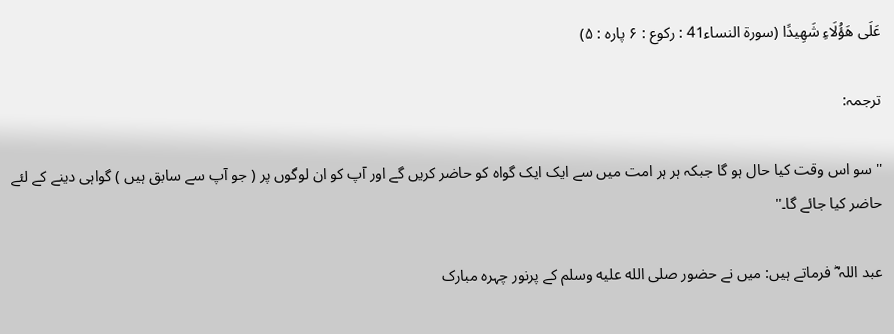عَلَى هَؤُلَاءِ شَهِيدًا (سورۃ النساء41 : رکوع : ۶ پارہ : ۵)

ترجمہ:

'' سو اس وقت کیا حال ہو گا جبکہ ہر ہر امت میں سے ایک ایک گواہ کو حاضر کریں گے اور آپ کو ان لوگوں پر ( جو آپ سے سابق ہیں ) گواہی دینے کے لئے حاضر کیا جائے گا۔''

عبد اللہ ؓ فرماتے ہیں: میں نے حضور صلى الله عليه وسلم کے پرنور چہرہ مبارک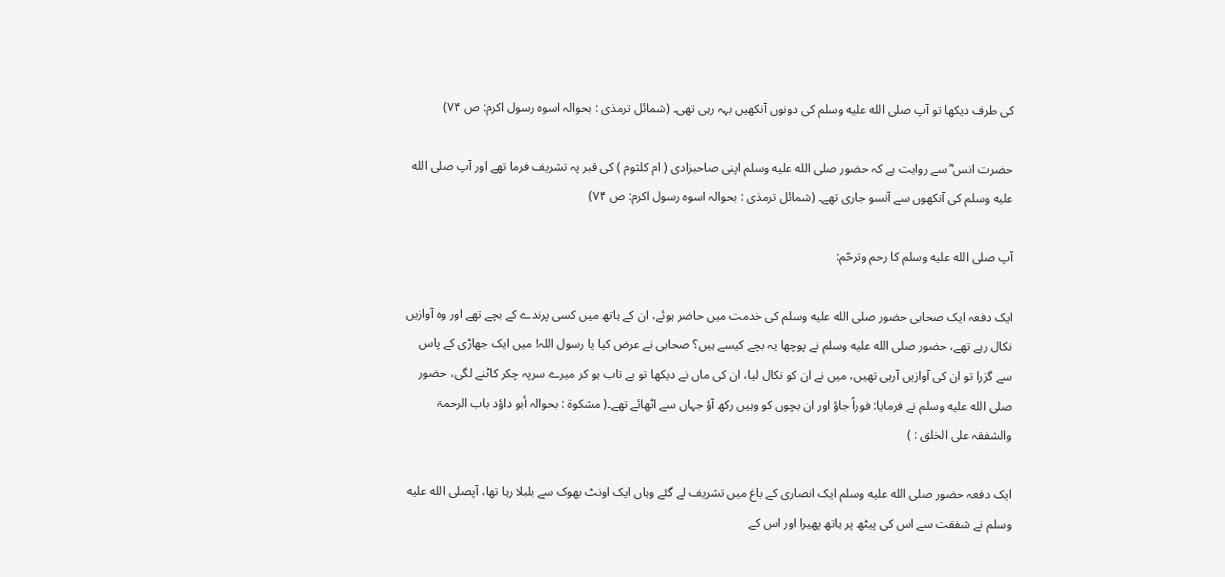کی طرف دیکھا تو آپ صلى الله عليه وسلم کی دونوں آنکھیں بہہ رہی تھی۔ (شمائل ترمذی : بحوالہ اسوہ رسول اکرم: ص ۷۴)

حضرت انس ؓ سے روایت ہے کہ حضور صلى الله عليه وسلم اپنی صاحبزادی ( ام کلثوم ) کی قبر پہ تشریف فرما تھے اور آپ صلى الله عليه وسلم کی آنکھوں سے آنسو جاری تھے۔ (شمائل ترمذی : بحوالہ اسوہ رسول اکرم: ص ۷۴)

آپ صلى الله عليه وسلم کا رحم وترحّم:

ایک دفعہ ایک صحابی حضور صلى الله عليه وسلم کی خدمت میں حاضر ہوئے، ان کے ہاتھ میں کسی پرندے کے بچے تھے اور وہ آوازیں نکال رہے تھے، حضور صلى الله عليه وسلم نے پوچھا یہ بچے کیسے ہیں؟ صحابی نے عرض کیا یا رسول اللہ! میں ایک جھاڑی کے پاس سے گزرا تو ان کی آوازیں آرہی تھیں، میں نے ان کو نکال لیا، ان کی ماں نے دیکھا تو بے تاب ہو کر میرے سرپہ چکر کاٹنے لگی، حضور صلى الله عليه وسلم نے فرمایا: فوراً جاؤ اور ان بچوں کو وہیں رکھ آؤ جہاں سے اٹھائے تھے۔( مشکوۃ : بحوالہ أبو داؤد باب الرحمۃ والشفقہ علی الخلق : )

ایک دفعہ حضور صلى الله عليه وسلم ایک انصاری کے باغ میں تشریف لے گئے وہاں ایک اونٹ بھوک سے بلبلا رہا تھا، آپصلى الله عليه وسلم نے شفقت سے اس کی پیٹھ پر ہاتھ پھیرا اور اس کے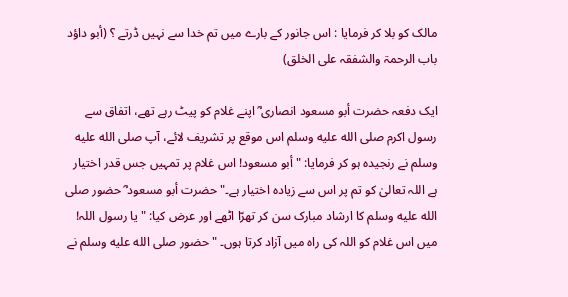مالک کو بلا کر فرمایا : اس جانور کے بارے میں تم خدا سے نہیں ڈرتے ؟ (أبو داؤد باب الرحمۃ والشفقہ علی الخلق)

ایک دفعہ حضرت أبو مسعود انصاری ؓ اپنے غلام کو پیٹ رہے تھے، اتفاق سے رسول اکرم صلى الله عليه وسلم اس موقع پر تشریف لائے، آپ صلى الله عليه وسلم نے رنجیدہ ہو کر فرمایا: " أبو مسعود! اس غلام پر تمہیں جس قدر اختیار ہے اللہ تعالیٰ کو تم پر اس سے زیادہ اختیار ہے۔" حضرت أبو مسعود ؓ حضور صلى الله عليه وسلم کا ارشاد مبارک سن کر تھرّا اٹھے اور عرض کیا: " یا رسول اللہ! میں اس غلام کو اللہ کی راہ میں آزاد کرتا ہوں۔ " حضور صلى الله عليه وسلم نے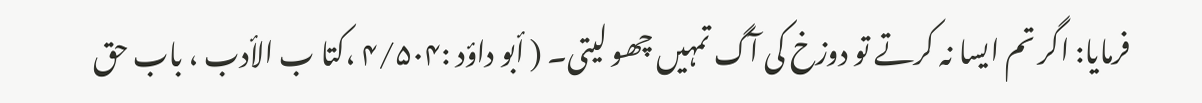فرمایا: اگر تم ایسا نہ کرتے تو دوزخ کی آگ تمہیں چھو لیتی۔ ( أبو داؤد :۴/۵۰۴ ،کتا ب الأدب ، باب حق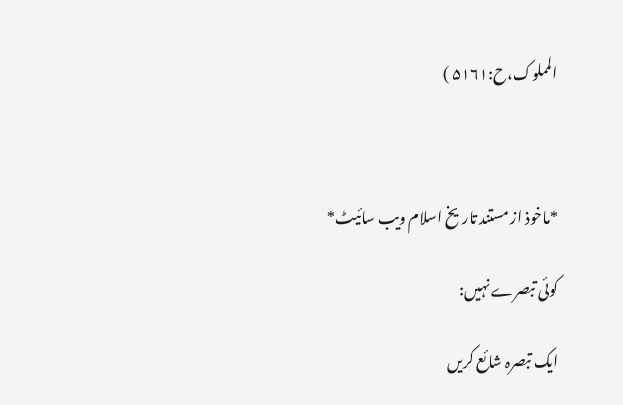المملوک،ح:۵۱۶۱ )



*ماخوذ از مستند تاریخ اسلام ویب سائیٹ*

کوئی تبصرے نہیں:

ایک تبصرہ شائع کریں